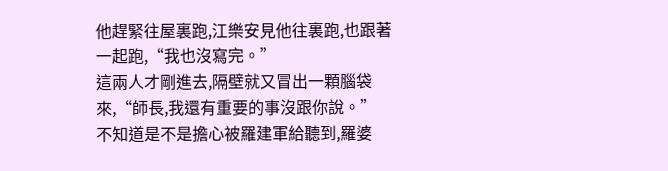他趕緊往屋裏跑,江樂安見他往裏跑,也跟著一起跑,“我也沒寫完。”
這兩人才剛進去,隔壁就又冒出一顆腦袋來,“師長,我還有重要的事沒跟你說。”
不知道是不是擔心被羅建軍給聽到,羅婆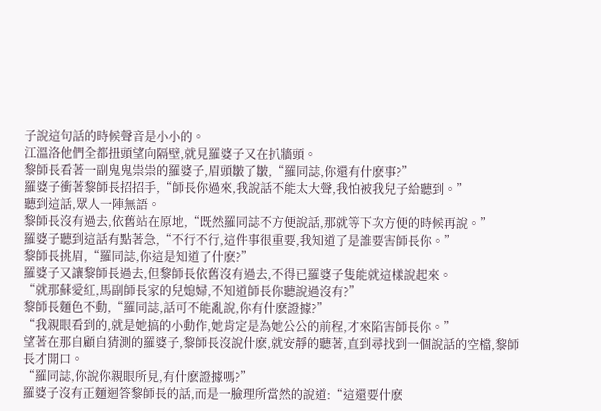子說這句話的時候聲音是小小的。
江溫洛他們全都扭頭望向隔壁,就見羅婆子又在扒牆頭。
黎師長看著一副鬼鬼祟祟的羅婆子,眉頭皺了皺,“羅同誌,你還有什麽事?”
羅婆子衝著黎師長招招手,“師長你過來,我說話不能太大聲,我怕被我兒子給聽到。”
聽到這話,眾人一陣無語。
黎師長沒有過去,依舊站在原地,“既然羅同誌不方便說話,那就等下次方便的時候再說。”
羅婆子聽到這話有點著急,“不行不行,這件事很重要,我知道了是誰要害師長你。”
黎師長挑眉,“羅同誌,你這是知道了什麽?”
羅婆子又讓黎師長過去,但黎師長依舊沒有過去,不得已羅婆子隻能就這樣說起來。
“就那蘇愛紅,馬副師長家的兒媳婦,不知道師長你聽說過沒有?”
黎師長麵色不動,“羅同誌,話可不能亂說,你有什麽證據?”
“我親眼看到的,就是她搞的小動作,她肯定是為她公公的前程,才來陷害師長你。”
望著在那自顧自猜測的羅婆子,黎師長沒說什麽,就安靜的聽著,直到尋找到一個說話的空檔,黎師長才開口。
“羅同誌,你說你親眼所見,有什麽證據嗎?”
羅婆子沒有正麵迴答黎師長的話,而是一臉理所當然的說道:“這還要什麽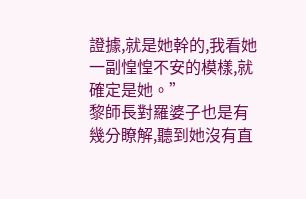證據,就是她幹的,我看她一副惶惶不安的模樣,就確定是她。”
黎師長對羅婆子也是有幾分瞭解,聽到她沒有直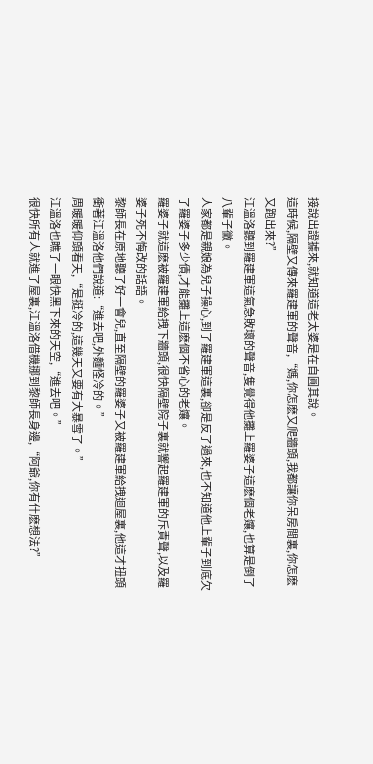接說出證據來,就知道這老太婆是在自圓其說。
這時候,隔壁又傳來羅建軍的聲音,“媽,你怎麽又爬牆頭,我都讓你呆房間裏,你怎麽又跑出來?”
江溫洛聽到羅建軍這氣急敗壞的聲音,隻覺得他攤上羅婆子這麽個老孃,也算是倒了八輩子黴。
人家都是親娘為兒子操心,到了羅建軍這裏,卻是反了過來,也不知道他上輩子到底欠了羅婆子多少債,才能攤上這麽個不省心的老孃。
羅婆子就這麽被羅建軍給拽下牆頭,很快隔壁院子裏就響起羅建軍的斥責聲,以及羅婆子死不悔改的話語。
黎師長在原地聽了好一會兒,直至隔壁的羅婆子又被羅建軍給拽迴屋裏,他這才扭頭衝著江溫洛他們說道:“進去吧,外麵怪冷的。”
周暖暖仰頭看天,“是挺冷的,這幾天又要有大暴雪了。”
江溫洛也瞧了一眼快黑下來的天空,“進去吧。”
很快所有人就進了屋裏,江溫洛借機挪到黎師長身邊,“阿爺,你有什麽想法?”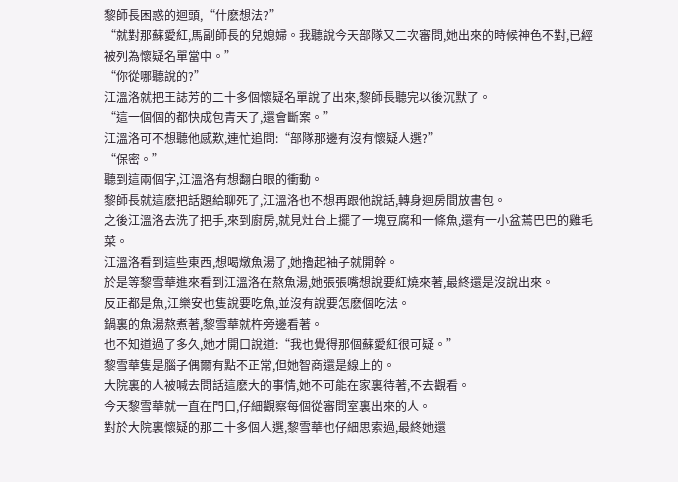黎師長困惑的迴頭,“什麽想法?”
“就對那蘇愛紅,馬副師長的兒媳婦。我聽說今天部隊又二次審問,她出來的時候神色不對,已經被列為懷疑名單當中。”
“你從哪聽說的?”
江溫洛就把王誌芳的二十多個懷疑名單說了出來,黎師長聽完以後沉默了。
“這一個個的都快成包青天了,還會斷案。”
江溫洛可不想聽他感歎,連忙追問:“部隊那邊有沒有懷疑人選?”
“保密。”
聽到這兩個字,江溫洛有想翻白眼的衝動。
黎師長就這麽把話題給聊死了,江溫洛也不想再跟他說話,轉身迴房間放書包。
之後江溫洛去洗了把手,來到廚房,就見灶台上擺了一塊豆腐和一條魚,還有一小盆蔫巴巴的雞毛菜。
江溫洛看到這些東西,想喝燉魚湯了,她擼起袖子就開幹。
於是等黎雪華進來看到江溫洛在熬魚湯,她張張嘴想說要紅燒來著,最終還是沒說出來。
反正都是魚,江樂安也隻說要吃魚,並沒有說要怎麽個吃法。
鍋裏的魚湯熬煮著,黎雪華就杵旁邊看著。
也不知道過了多久,她才開口說道:“我也覺得那個蘇愛紅很可疑。”
黎雪華隻是腦子偶爾有點不正常,但她智商還是線上的。
大院裏的人被喊去問話這麽大的事情,她不可能在家裏待著,不去觀看。
今天黎雪華就一直在門口,仔細觀察每個從審問室裏出來的人。
對於大院裏懷疑的那二十多個人選,黎雪華也仔細思索過,最終她還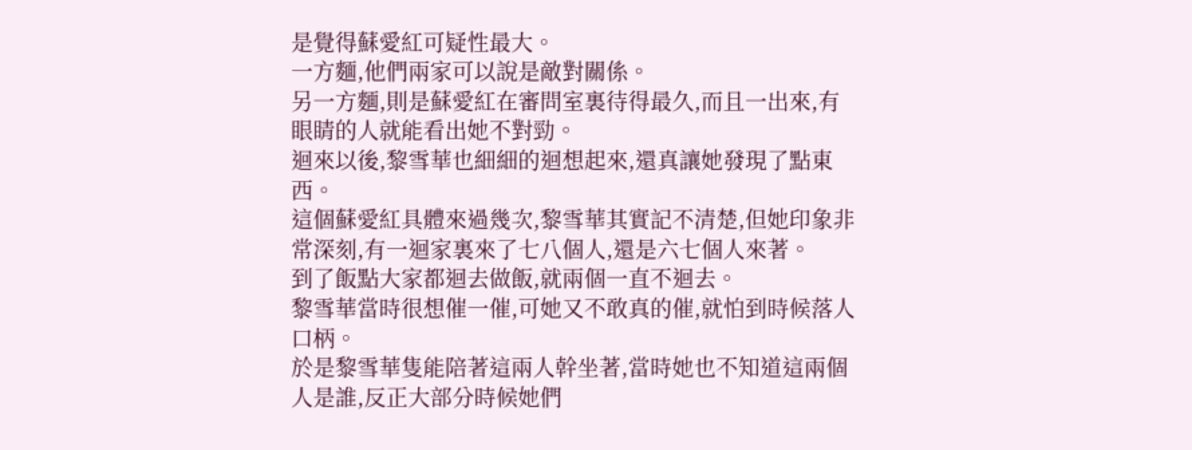是覺得蘇愛紅可疑性最大。
一方麵,他們兩家可以說是敵對關係。
另一方麵,則是蘇愛紅在審問室裏待得最久,而且一出來,有眼睛的人就能看出她不對勁。
迴來以後,黎雪華也細細的迴想起來,還真讓她發現了點東西。
這個蘇愛紅具體來過幾次,黎雪華其實記不清楚,但她印象非常深刻,有一迴家裏來了七八個人,還是六七個人來著。
到了飯點大家都迴去做飯,就兩個一直不迴去。
黎雪華當時很想催一催,可她又不敢真的催,就怕到時候落人口柄。
於是黎雪華隻能陪著這兩人幹坐著,當時她也不知道這兩個人是誰,反正大部分時候她們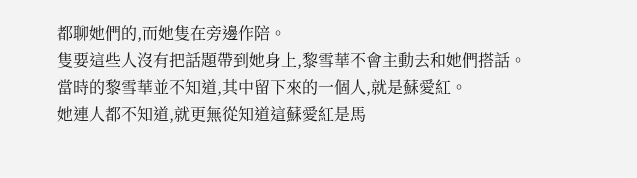都聊她們的,而她隻在旁邊作陪。
隻要這些人沒有把話題帶到她身上,黎雪華不會主動去和她們搭話。
當時的黎雪華並不知道,其中留下來的一個人,就是蘇愛紅。
她連人都不知道,就更無從知道這蘇愛紅是馬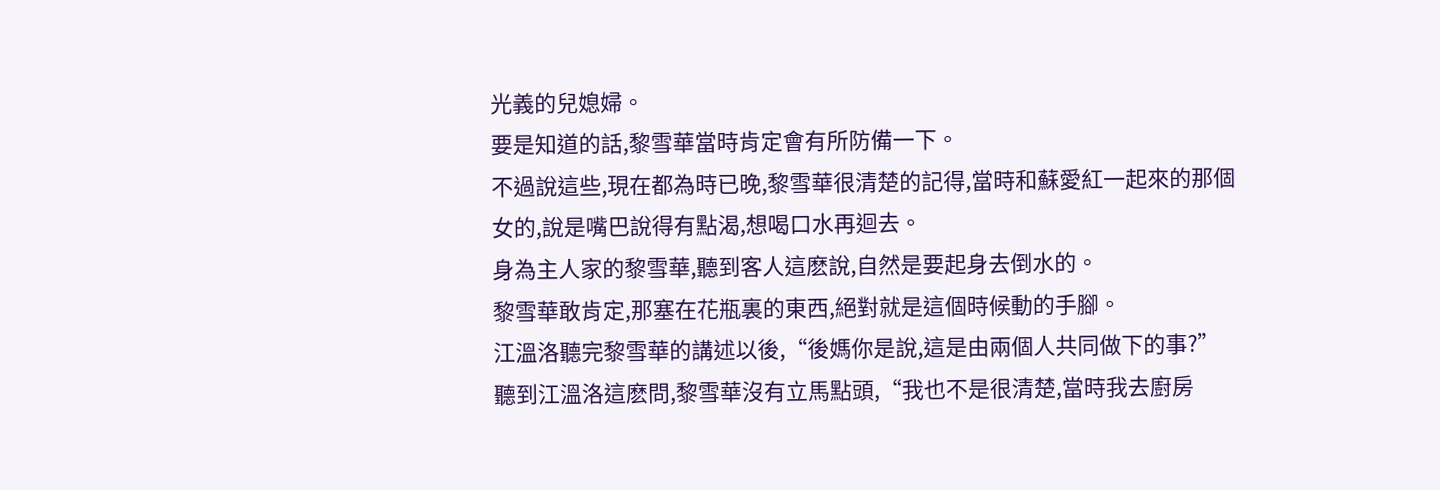光義的兒媳婦。
要是知道的話,黎雪華當時肯定會有所防備一下。
不過說這些,現在都為時已晚,黎雪華很清楚的記得,當時和蘇愛紅一起來的那個女的,說是嘴巴說得有點渴,想喝口水再迴去。
身為主人家的黎雪華,聽到客人這麽說,自然是要起身去倒水的。
黎雪華敢肯定,那塞在花瓶裏的東西,絕對就是這個時候動的手腳。
江溫洛聽完黎雪華的講述以後,“後媽你是說,這是由兩個人共同做下的事?”
聽到江溫洛這麽問,黎雪華沒有立馬點頭,“我也不是很清楚,當時我去廚房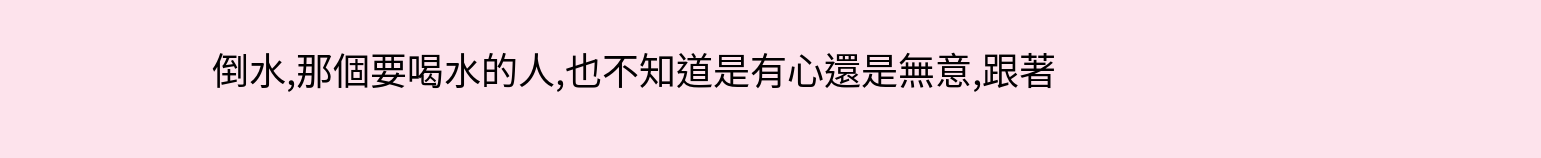倒水,那個要喝水的人,也不知道是有心還是無意,跟著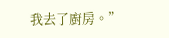我去了廚房。”